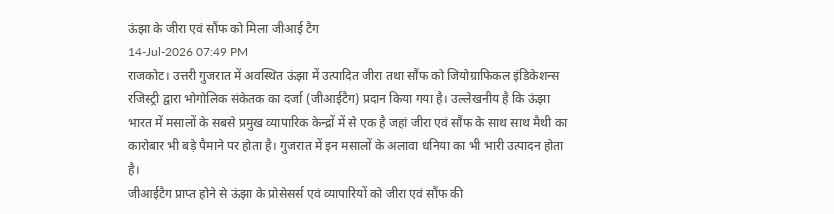ऊंझा के जीरा एवं सौंफ को मिला जीआई टैग
14-Jul-2026 07:49 PM
राजकोट। उत्तरी गुजरात में अवस्थित ऊंझा में उत्पादित जीरा तथा सौंफ को जियोग्राफिकल इंडिकेशन्स रजिस्ट्री द्वारा भोगोलिक संकेतक का दर्जा (जीआईटैग) प्रदान किया गया है। उल्लेखनीय है कि ऊंझा भारत में मसालों के सबसे प्रमुख व्यापारिक केन्द्रों में से एक है जहां जीरा एवं सौंफ के साथ साथ मैथी का कारोबार भी बड़े पैमाने पर होता है। गुजरात में इन मसालों के अलावा धनिया का भी भारी उत्पादन होता है।
जीआईटैग प्राप्त होने से ऊंझा के प्रोसेसर्स एवं व्यापारियों को जीरा एवं सौंफ की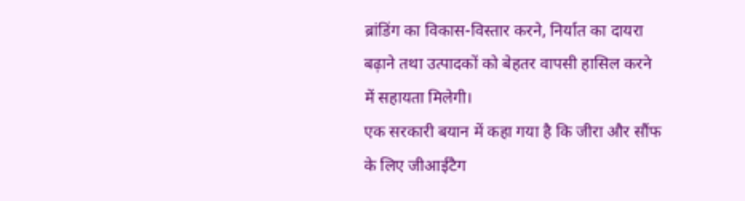ब्रांडिंग का विकास-विस्तार करने, निर्यात का दायरा बढ़ाने तथा उत्पादकों को बेहतर वापसी हासिल करने में सहायता मिलेगी।
एक सरकारी बयान में कहा गया है कि जीरा और सौंफ के लिए जीआईटैग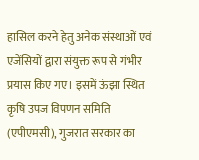हासिल करने हेतु अनेक संस्थाओं एवं एजेंसियों द्वारा संयुक्त रूप से गंभीर प्रयास किए गए। इसमें ऊंझा स्थित कृषि उपज विपणन समिति (एपीएमसी), गुजरात सरकार का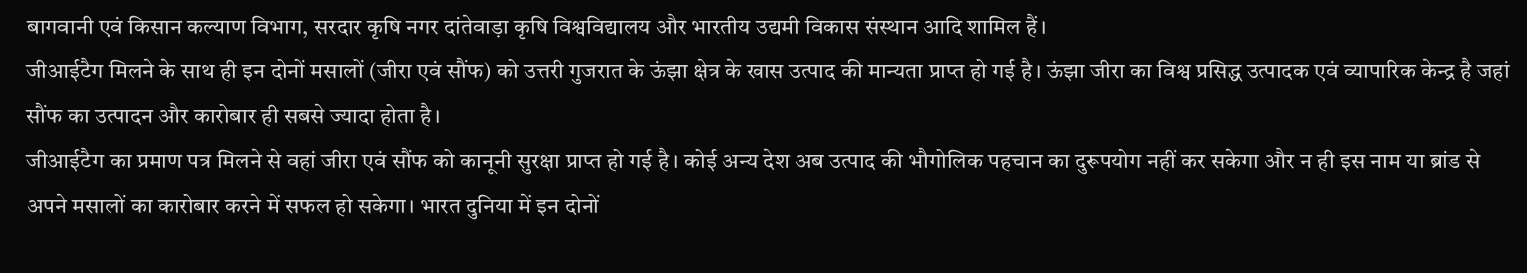बागवानी एवं किसान कल्याण विभाग, सरदार कृषि नगर दांतेवाड़ा कृषि विश्वविद्यालय और भारतीय उद्यमी विकास संस्थान आदि शामिल हैं।
जीआईटैग मिलने के साथ ही इन दोनों मसालों (जीरा एवं सौंफ) को उत्तरी गुजरात के ऊंझा क्षेत्र के खास उत्पाद की मान्यता प्राप्त हो गई है। ऊंझा जीरा का विश्व प्रसिद्ध उत्पादक एवं व्यापारिक केन्द्र है जहां सौंफ का उत्पादन और कारोबार ही सबसे ज्यादा होता है।
जीआईटैग का प्रमाण पत्र मिलने से वहां जीरा एवं सौंफ को कानूनी सुरक्षा प्राप्त हो गई है। कोई अन्य देश अब उत्पाद की भौगोलिक पहचान का दुरूपयोग नहीं कर सकेगा और न ही इस नाम या ब्रांड से अपने मसालों का कारोबार करने में सफल हो सकेगा। भारत दुनिया में इन दोनों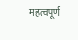महत्वपूर्ण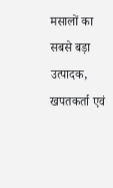मसालों का सबसे बड़ा उत्पादक, खपतकर्ता एवं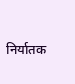निर्यातक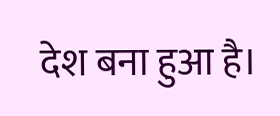देश बना हुआ है।